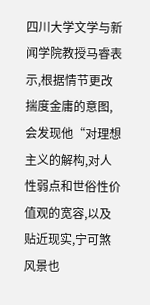四川大学文学与新闻学院教授马睿表示,根据情节更改揣度金庸的意图,会发现他“对理想主义的解构,对人性弱点和世俗性价值观的宽容,以及贴近现实,宁可煞风景也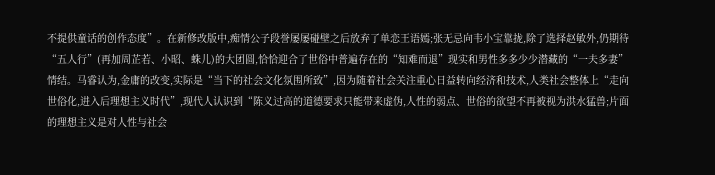不提供童话的创作态度”。在新修改版中,痴情公子段誉屡屡碰壁之后放弃了单恋王语嫣;张无忌向韦小宝靠拢,除了选择赵敏外,仍期待“五人行”(再加周芷若、小昭、蛛儿)的大团圆,恰恰迎合了世俗中普遍存在的“知难而退”现实和男性多多少少潜藏的“一夫多妻”情结。马睿认为,金庸的改变,实际是“当下的社会文化氛围所致”,因为随着社会关注重心日益转向经济和技术,人类社会整体上“走向世俗化,进入后理想主义时代”,现代人认识到“陈义过高的道德要求只能带来虚伪,人性的弱点、世俗的欲望不再被视为洪水猛兽;片面的理想主义是对人性与社会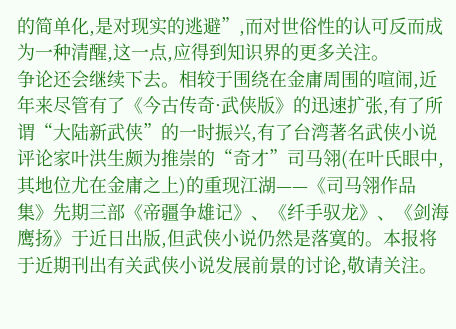的简单化,是对现实的逃避”,而对世俗性的认可反而成为一种清醒,这一点,应得到知识界的更多关注。
争论还会继续下去。相较于围绕在金庸周围的喧闹,近年来尽管有了《今古传奇·武侠版》的迅速扩张,有了所谓“大陆新武侠”的一时振兴,有了台湾著名武侠小说评论家叶洪生颇为推崇的“奇才”司马翎(在叶氏眼中,其地位尤在金庸之上)的重现江湖——《司马翎作品集》先期三部《帝疆争雄记》、《纤手驭龙》、《剑海鹰扬》于近日出版,但武侠小说仍然是落寞的。本报将于近期刊出有关武侠小说发展前景的讨论,敬请关注。